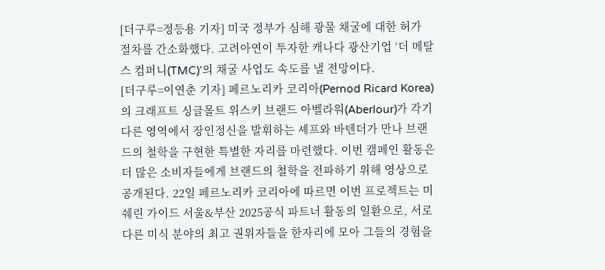[더구루=정등용 기자] 미국 정부가 심해 광물 채굴에 대한 허가 절차를 간소화했다. 고려아연이 투자한 캐나다 광산기업 ‘더 메탈스 컴퍼니(TMC)’의 채굴 사업도 속도를 낼 전망이다.
[더구루=이연춘 기자] 페르노리카 코리아(Pernod Ricard Korea)의 크래프트 싱글몰트 위스키 브랜드 아벨라워(Aberlour)가 각기 다른 영역에서 장인정신을 발휘하는 셰프와 바텐더가 만나 브랜드의 철학을 구현한 특별한 자리를 마련했다. 이번 캠페인 활동은 더 많은 소비자들에게 브랜드의 철학을 전파하기 위해 영상으로 공개된다. 22일 페르노리카 코리아에 따르면 이번 프로젝트는 미쉐린 가이드 서울&부산 2025공식 파트너 활동의 일환으로, 서로 다른 미식 분야의 최고 권위자들을 한자리에 모아 그들의 경험을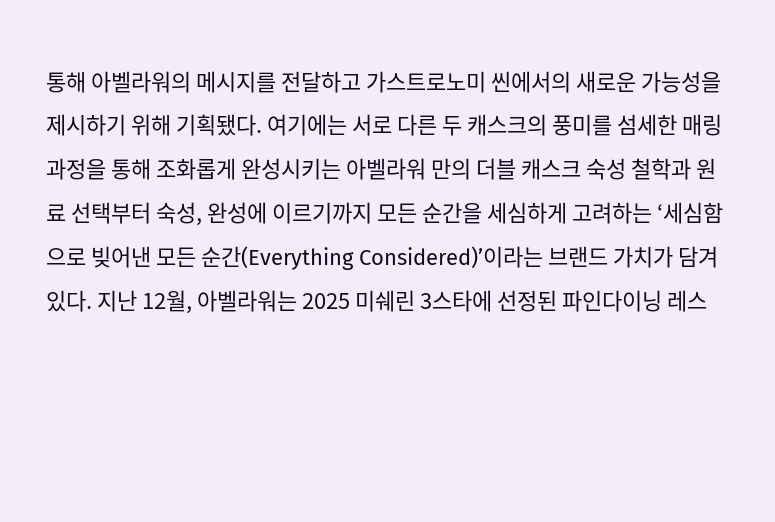통해 아벨라워의 메시지를 전달하고 가스트로노미 씬에서의 새로운 가능성을 제시하기 위해 기획됐다. 여기에는 서로 다른 두 캐스크의 풍미를 섬세한 매링 과정을 통해 조화롭게 완성시키는 아벨라워 만의 더블 캐스크 숙성 철학과 원료 선택부터 숙성, 완성에 이르기까지 모든 순간을 세심하게 고려하는 ‘세심함으로 빚어낸 모든 순간(Everything Considered)’이라는 브랜드 가치가 담겨 있다. 지난 12월, 아벨라워는 2025 미쉐린 3스타에 선정된 파인다이닝 레스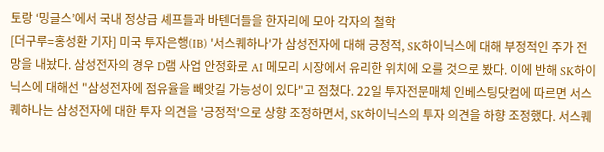토랑 ‘밍글스’에서 국내 정상급 셰프들과 바텐더들을 한자리에 모아 각자의 철학
[더구루=홍성환 기자] 미국 투자은행(IB) '서스퀘하나'가 삼성전자에 대해 긍정적, SK하이닉스에 대해 부정적인 주가 전망을 내놨다. 삼성전자의 경우 D램 사업 안정화로 AI 메모리 시장에서 유리한 위치에 오를 것으로 봤다. 이에 반해 SK하이닉스에 대해선 "삼성전자에 점유율을 빼앗길 가능성이 있다"고 점쳤다. 22일 투자전문매체 인베스팅닷컴에 따르면 서스퀘하나는 삼성전자에 대한 투자 의견을 '긍정적'으로 상향 조정하면서, SK하이닉스의 투자 의견을 하향 조정했다. 서스퀘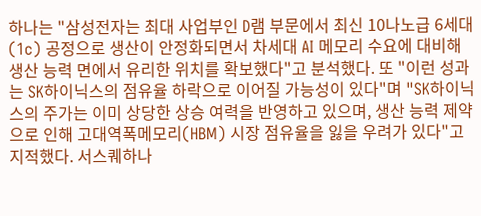하나는 "삼성전자는 최대 사업부인 D램 부문에서 최신 10나노급 6세대(1c) 공정으로 생산이 안정화되면서 차세대 AI 메모리 수요에 대비해 생산 능력 면에서 유리한 위치를 확보했다"고 분석했다. 또 "이런 성과는 SK하이닉스의 점유율 하락으로 이어질 가능성이 있다"며 "SK하이닉스의 주가는 이미 상당한 상승 여력을 반영하고 있으며, 생산 능력 제약으로 인해 고대역폭메모리(HBM) 시장 점유율을 잃을 우려가 있다"고 지적했다. 서스퀘하나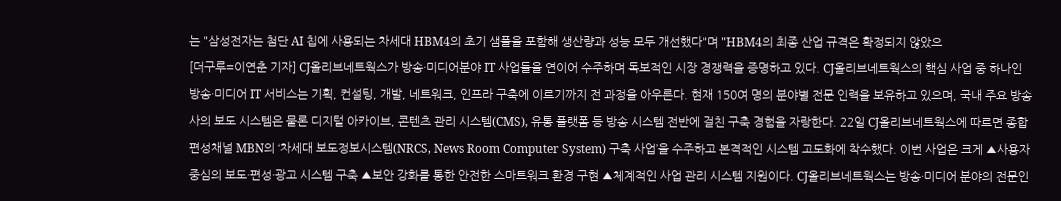는 "삼성전자는 첨단 AI 칩에 사용되는 차세대 HBM4의 초기 샘플을 포함해 생산량과 성능 모두 개선했다"며 "HBM4의 최종 산업 규격은 확정되지 않았으
[더구루=이연춘 기자] CJ올리브네트웍스가 방송·미디어분야 IT 사업들을 연이어 수주하며 독보적인 시장 경쟁력을 증명하고 있다. CJ올리브네트웍스의 핵심 사업 중 하나인 방송·미디어 IT 서비스는 기획, 컨설팅, 개발, 네트워크, 인프라 구축에 이르기까지 전 과정을 아우른다. 현재 150여 명의 분야별 전문 인력을 보유하고 있으며, 국내 주요 방송사의 보도 시스템은 물론 디지털 아카이브, 콘텐츠 관리 시스템(CMS), 유통 플랫폼 등 방송 시스템 전반에 걸친 구축 경험을 자랑한다. 22일 CJ올리브네트웍스에 따르면 종합편성채널 MBN의 ‘차세대 보도정보시스템(NRCS, News Room Computer System) 구축 사업’을 수주하고 본격적인 시스템 고도화에 착수했다. 이번 사업은 크게 ▲사용자 중심의 보도·편성·광고 시스템 구축 ▲보안 강화를 통한 안전한 스마트워크 환경 구현 ▲체계적인 사업 관리 시스템 지원이다. CJ올리브네트웍스는 방송·미디어 분야의 전문인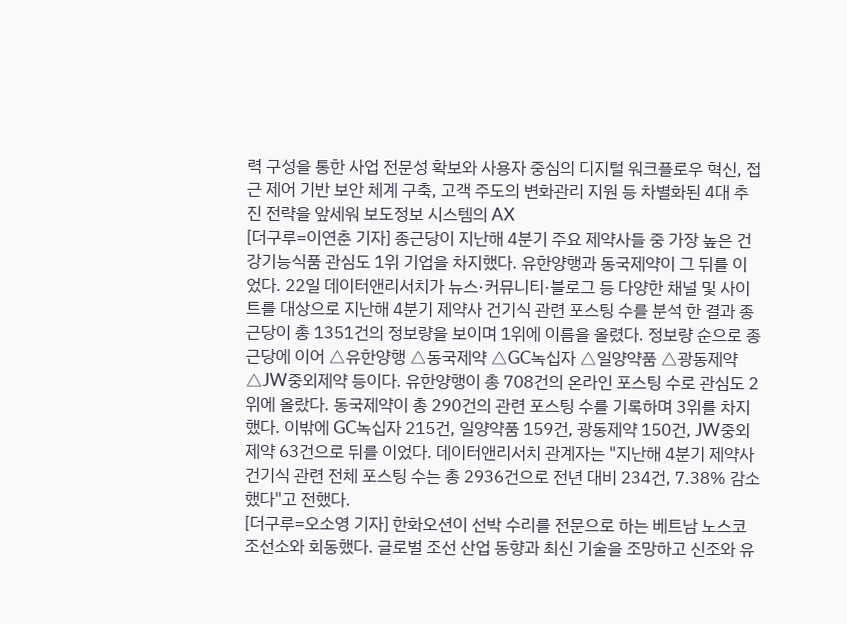력 구성을 통한 사업 전문성 확보와 사용자 중심의 디지털 워크플로우 혁신, 접근 제어 기반 보안 체계 구축, 고객 주도의 변화관리 지원 등 차별화된 4대 추진 전략을 앞세워 보도정보 시스템의 AX
[더구루=이연춘 기자] 종근당이 지난해 4분기 주요 제약사들 중 가장 높은 건강기능식품 관심도 1위 기업을 차지했다. 유한양행과 동국제약이 그 뒤를 이었다. 22일 데이터앤리서치가 뉴스·커뮤니티·블로그 등 다양한 채널 및 사이트를 대상으로 지난해 4분기 제약사 건기식 관련 포스팅 수를 분석 한 결과 종근당이 총 1351건의 정보량을 보이며 1위에 이름을 올렸다. 정보량 순으로 종근당에 이어 △유한양행 △동국제약 △GC녹십자 △일양약품 △광동제약 △JW중외제약 등이다. 유한양행이 총 708건의 온라인 포스팅 수로 관심도 2위에 올랐다. 동국제약이 총 290건의 관련 포스팅 수를 기록하며 3위를 차지했다. 이밖에 GC녹십자 215건, 일양약품 159건, 광동제약 150건, JW중외제약 63건으로 뒤를 이었다. 데이터앤리서치 관계자는 "지난해 4분기 제약사 건기식 관련 전체 포스팅 수는 총 2936건으로 전년 대비 234건, 7.38% 감소했다"고 전했다.
[더구루=오소영 기자] 한화오션이 선박 수리를 전문으로 하는 베트남 노스코 조선소와 회동했다. 글로벌 조선 산업 동향과 최신 기술을 조망하고 신조와 유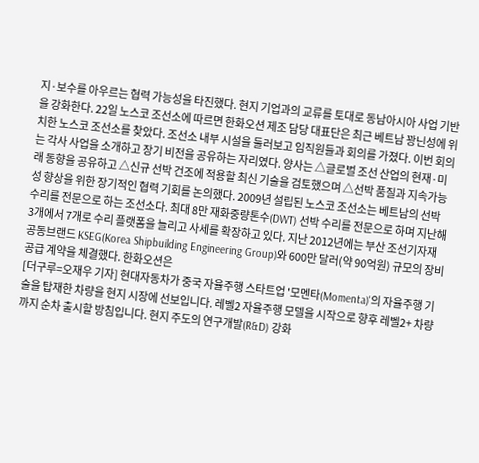지·보수를 아우르는 협력 가능성을 타진했다. 현지 기업과의 교류를 토대로 동남아시아 사업 기반을 강화한다. 22일 노스코 조선소에 따르면 한화오션 제조 담당 대표단은 최근 베트남 꽝닌성에 위치한 노스코 조선소를 찾았다. 조선소 내부 시설을 둘러보고 임직원들과 회의를 가졌다. 이번 회의는 각사 사업을 소개하고 장기 비전을 공유하는 자리였다. 양사는 △글로벌 조선 산업의 현재·미래 동향을 공유하고 △신규 선박 건조에 적용할 최신 기술을 검토했으며 △선박 품질과 지속가능성 향상을 위한 장기적인 협력 기회를 논의했다. 2009년 설립된 노스코 조선소는 베트남의 선박 수리를 전문으로 하는 조선소다. 최대 8만 재화중량톤수(DWT) 선박 수리를 전문으로 하며 지난해 3개에서 7개로 수리 플랫폼을 늘리고 사세를 확장하고 있다. 지난 2012년에는 부산 조선기자재 공동브랜드 KSEG(Korea Shipbuilding Engineering Group)와 600만 달러(약 90억원) 규모의 장비 공급 계약을 체결했다. 한화오션은
[더구루=오재우 기자] 현대자동차가 중국 자율주행 스타트업 '모멘타(Momenta)'의 자율주행 기술을 탑재한 차량을 현지 시장에 선보입니다. 레벨2 자율주행 모델을 시작으로 향후 레벨2+ 차량까지 순차 출시할 방침입니다. 현지 주도의 연구개발(R&D) 강화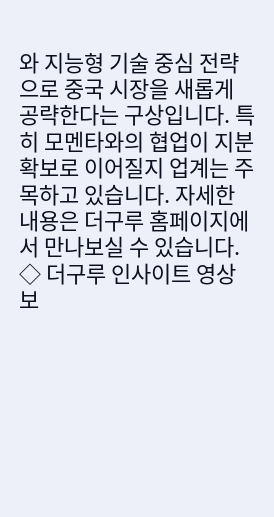와 지능형 기술 중심 전략으로 중국 시장을 새롭게 공략한다는 구상입니다. 특히 모멘타와의 협업이 지분 확보로 이어질지 업계는 주목하고 있습니다. 자세한 내용은 더구루 홈페이지에서 만나보실 수 있습니다. ◇ 더구루 인사이트 영상 보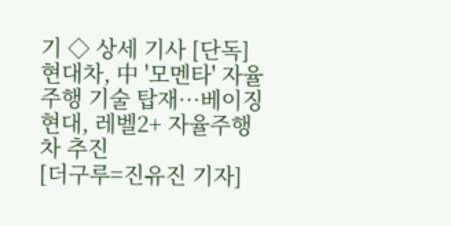기 ◇ 상세 기사 [단독] 현대차, 中 '모멘타' 자율주행 기술 탑재…베이징현대, 레벨2+ 자율주행차 추진
[더구루=진유진 기자]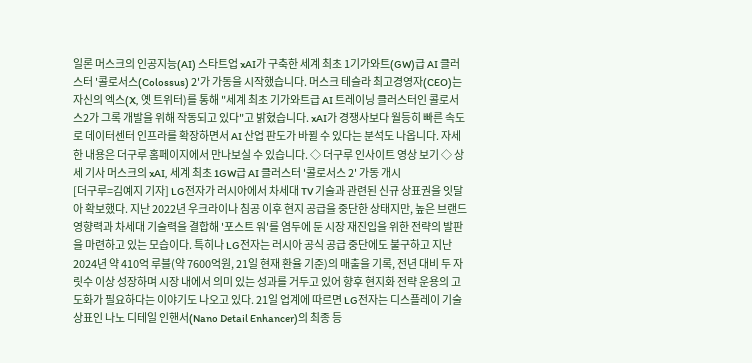일론 머스크의 인공지능(AI) 스타트업 xAI가 구축한 세계 최초 1기가와트(GW)급 AI 클러스터 '콜로서스(Colossus) 2'가 가동을 시작했습니다. 머스크 테슬라 최고경영자(CEO)는 자신의 엑스(X, 옛 트위터)를 통해 "세계 최초 기가와트급 AI 트레이닝 클러스터인 콜로서스2가 그록 개발을 위해 작동되고 있다"고 밝혔습니다. xAI가 경쟁사보다 월등히 빠른 속도로 데이터센터 인프라를 확장하면서 AI 산업 판도가 바뀔 수 있다는 분석도 나옵니다. 자세한 내용은 더구루 홈페이지에서 만나보실 수 있습니다. ◇ 더구루 인사이트 영상 보기 ◇ 상세 기사 머스크의 xAI, 세계 최초 1GW급 AI 클러스터 '콜로서스 2' 가동 개시
[더구루=김예지 기자] LG전자가 러시아에서 차세대 TV 기술과 관련된 신규 상표권을 잇달아 확보했다. 지난 2022년 우크라이나 침공 이후 현지 공급을 중단한 상태지만, 높은 브랜드 영향력과 차세대 기술력을 결합해 '포스트 워'를 염두에 둔 시장 재진입을 위한 전략의 발판을 마련하고 있는 모습이다. 특히나 LG전자는 러시아 공식 공급 중단에도 불구하고 지난 2024년 약 410억 루블(약 7600억원, 21일 현재 환율 기준)의 매출을 기록, 전년 대비 두 자릿수 이상 성장하며 시장 내에서 의미 있는 성과를 거두고 있어 향후 현지화 전략 운용의 고도화가 필요하다는 이야기도 나오고 있다. 21일 업계에 따르면 LG전자는 디스플레이 기술 상표인 나노 디테일 인핸서(Nano Detail Enhancer)의 최종 등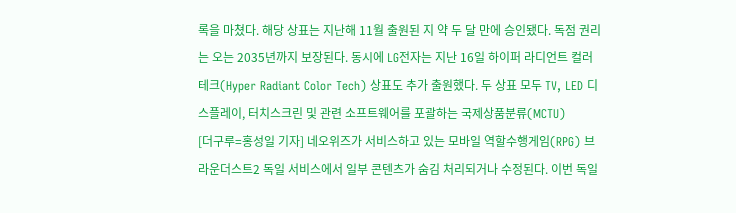록을 마쳤다. 해당 상표는 지난해 11월 출원된 지 약 두 달 만에 승인됐다. 독점 권리는 오는 2035년까지 보장된다. 동시에 LG전자는 지난 16일 하이퍼 라디언트 컬러 테크(Hyper Radiant Color Tech) 상표도 추가 출원했다. 두 상표 모두 TV, LED 디스플레이, 터치스크린 및 관련 소프트웨어를 포괄하는 국제상품분류(MCTU)
[더구루=홍성일 기자] 네오위즈가 서비스하고 있는 모바일 역할수행게임(RPG) 브라운더스트2 독일 서비스에서 일부 콘텐츠가 숨김 처리되거나 수정된다. 이번 독일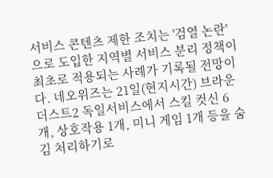서비스 콘텐츠 제한 조치는 '검열 논란'으로 도입한 지역별 서비스 분리 정책이 최초로 적용되는 사례가 기록될 전망이다. 네오위즈는 21일(현지시간) 브라운더스트2 독일서비스에서 스킬 컷신 6개, 상호작용 1개, 미니 게임 1개 등을 숨김 처리하기로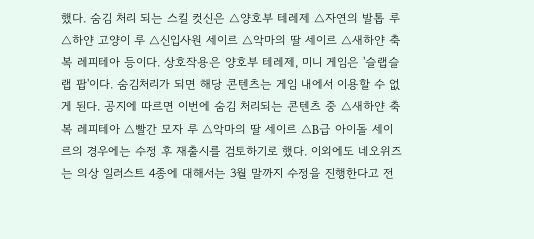했다. 숨김 처리 되는 스킬 컷신은 △양호부 테레제 △자연의 발톱 루 △하얀 고양이 루 △신입사원 세이르 △악마의 딸 세이르 △새하얀 축복 레피테아 등이다. 상호작용은 양호부 테레제, 미니 게임은 '슬랩슬랩 팝'이다. 숨김처리가 되면 해당 콘텐츠는 게임 내에서 이용할 수 없게 된다. 공지에 따르면 이번에 숨김 처리되는 콘텐츠 중 △새하얀 축복 레피테아 △빨간 모자 루 △악마의 딸 세이르 △B급 아이돌 세이르의 경우에는 수정 후 재출시를 검토하기로 했다. 이외에도 네오위즈는 의상 일러스트 4종에 대해서는 3월 말까지 수정을 진행한다고 전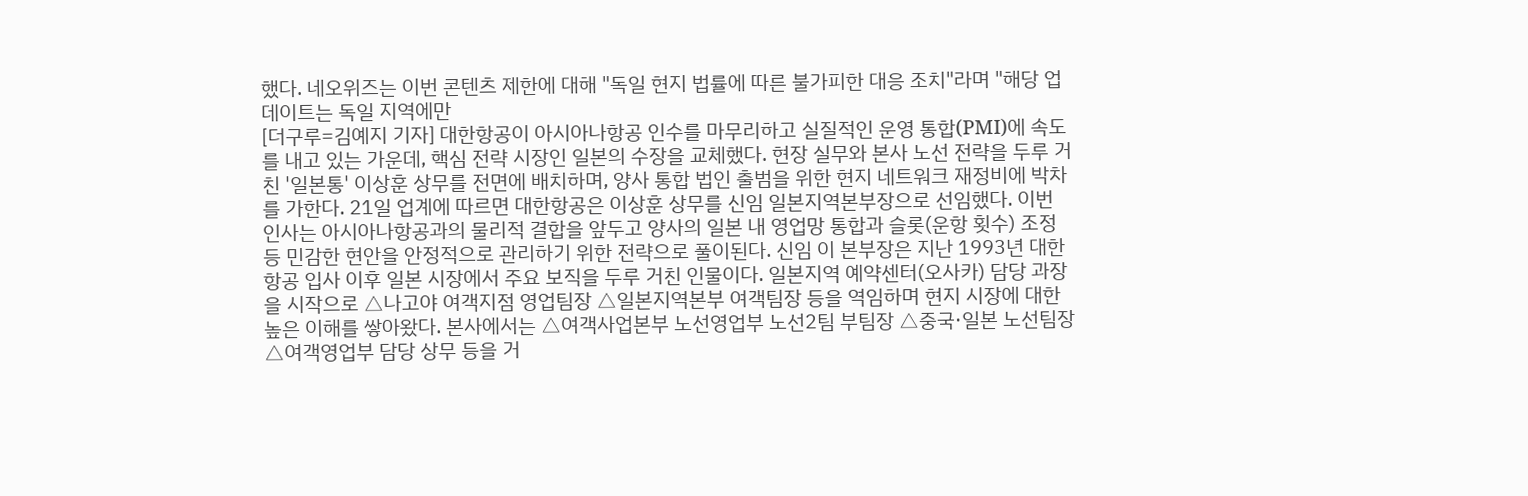했다. 네오위즈는 이번 콘텐츠 제한에 대해 "독일 현지 법률에 따른 불가피한 대응 조치"라며 "해당 업데이트는 독일 지역에만
[더구루=김예지 기자] 대한항공이 아시아나항공 인수를 마무리하고 실질적인 운영 통합(PMI)에 속도를 내고 있는 가운데, 핵심 전략 시장인 일본의 수장을 교체했다. 현장 실무와 본사 노선 전략을 두루 거친 '일본통' 이상훈 상무를 전면에 배치하며, 양사 통합 법인 출범을 위한 현지 네트워크 재정비에 박차를 가한다. 21일 업계에 따르면 대한항공은 이상훈 상무를 신임 일본지역본부장으로 선임했다. 이번 인사는 아시아나항공과의 물리적 결합을 앞두고 양사의 일본 내 영업망 통합과 슬롯(운항 횟수) 조정 등 민감한 현안을 안정적으로 관리하기 위한 전략으로 풀이된다. 신임 이 본부장은 지난 1993년 대한항공 입사 이후 일본 시장에서 주요 보직을 두루 거친 인물이다. 일본지역 예약센터(오사카) 담당 과장을 시작으로 △나고야 여객지점 영업팀장 △일본지역본부 여객팀장 등을 역임하며 현지 시장에 대한 높은 이해를 쌓아왔다. 본사에서는 △여객사업본부 노선영업부 노선2팀 부팀장 △중국·일본 노선팀장 △여객영업부 담당 상무 등을 거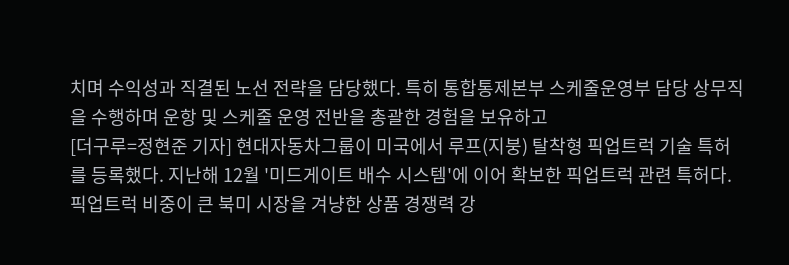치며 수익성과 직결된 노선 전략을 담당했다. 특히 통합통제본부 스케줄운영부 담당 상무직을 수행하며 운항 및 스케줄 운영 전반을 총괄한 경험을 보유하고
[더구루=정현준 기자] 현대자동차그룹이 미국에서 루프(지붕) 탈착형 픽업트럭 기술 특허를 등록했다. 지난해 12월 '미드게이트 배수 시스템'에 이어 확보한 픽업트럭 관련 특허다. 픽업트럭 비중이 큰 북미 시장을 겨냥한 상품 경쟁력 강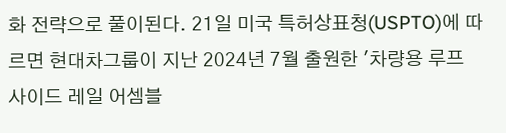화 전략으로 풀이된다. 21일 미국 특허상표청(USPTO)에 따르면 현대차그룹이 지난 2024년 7월 출원한 '차량용 루프 사이드 레일 어셈블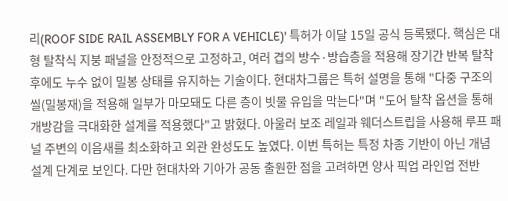리(ROOF SIDE RAIL ASSEMBLY FOR A VEHICLE)' 특허가 이달 15일 공식 등록됐다. 핵심은 대형 탈착식 지붕 패널을 안정적으로 고정하고, 여러 겹의 방수·방습층을 적용해 장기간 반복 탈착 후에도 누수 없이 밀봉 상태를 유지하는 기술이다. 현대차그룹은 특허 설명을 통해 "다중 구조의 씰(밀봉재)을 적용해 일부가 마모돼도 다른 층이 빗물 유입을 막는다"며 "도어 탈착 옵션을 통해 개방감을 극대화한 설계를 적용했다"고 밝혔다. 아울러 보조 레일과 웨더스트립을 사용해 루프 패널 주변의 이음새를 최소화하고 외관 완성도도 높였다. 이번 특허는 특정 차종 기반이 아닌 개념 설계 단계로 보인다. 다만 현대차와 기아가 공동 출원한 점을 고려하면 양사 픽업 라인업 전반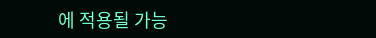에 적용될 가능